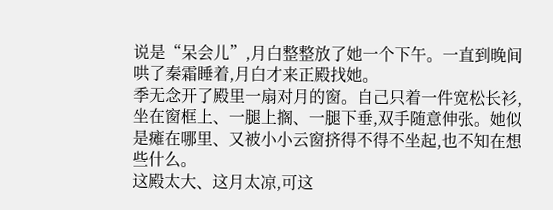说是“呆会儿”,月白整整放了她一个下午。一直到晚间哄了秦霜睡着,月白才来正殿找她。
季无念开了殿里一扇对月的窗。自己只着一件宽松长衫,坐在窗框上、一腿上搁、一腿下垂,双手随意伸张。她似是瘫在哪里、又被小小云窗挤得不得不坐起,也不知在想些什么。
这殿太大、这月太凉,可这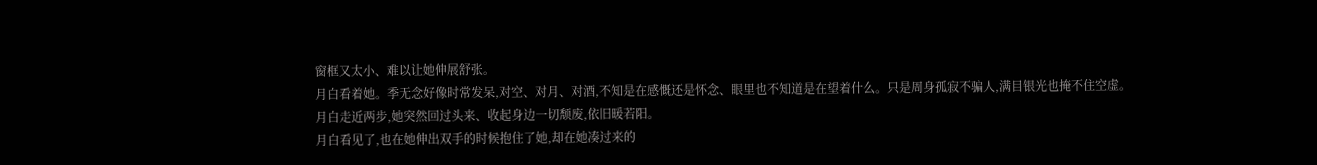窗框又太小、难以让她伸展舒张。
月白看着她。季无念好像时常发呆,对空、对月、对酒,不知是在感慨还是怀念、眼里也不知道是在望着什么。只是周身孤寂不骗人,满目银光也掩不住空虚。
月白走近两步,她突然回过头来、收起身边一切颓废,依旧暖若阳。
月白看见了,也在她伸出双手的时候抱住了她,却在她凑过来的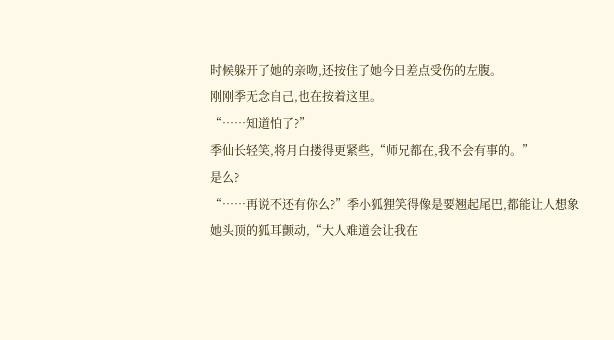时候躲开了她的亲吻,还按住了她今日差点受伤的左腹。
刚刚季无念自己,也在按着这里。
“……知道怕了?”
季仙长轻笑,将月白搂得更紧些,“师兄都在,我不会有事的。”
是么?
“……再说不还有你么?”季小狐狸笑得像是要翘起尾巴,都能让人想象她头顶的狐耳颤动,“大人难道会让我在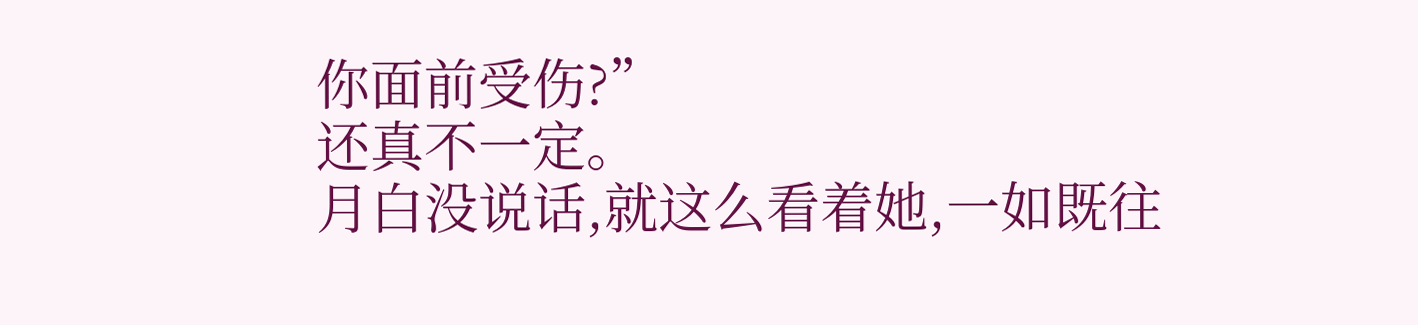你面前受伤?”
还真不一定。
月白没说话,就这么看着她,一如既往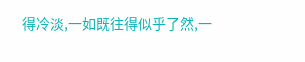得冷淡,一如既往得似乎了然,一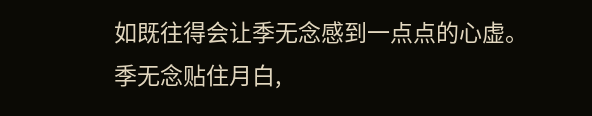如既往得会让季无念感到一点点的心虚。
季无念贴住月白,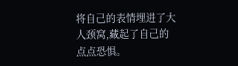将自己的表情埋进了大人颈窝,藏起了自己的点点恐惧。